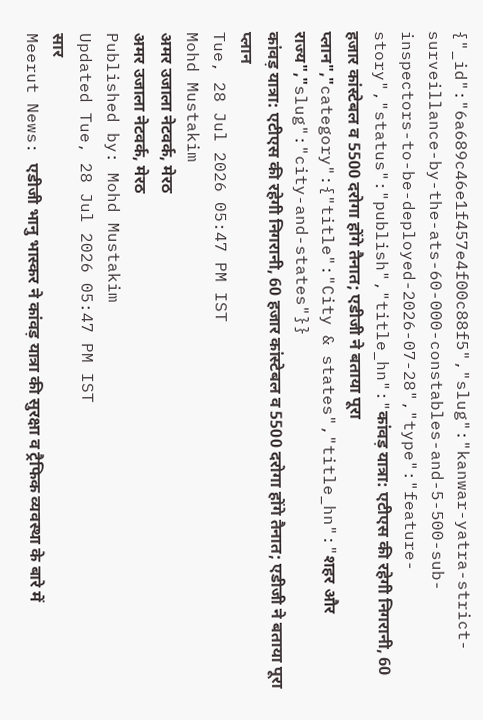{"_id":"6a689c46e1f457e4f00c88f5","slug":"kanwar-yatra-strict-surveillance-by-the-ats-60-000-constables-and-5-500-sub-inspectors-to-be-deployed-2026-07-28","type":"feature-story","status":"publish","title_hn":"कांवड़ यात्रा: एटीएस की रहेगी निगरानी, 60 हजार कांस्टेबल व 5500 दरोगा होंगे तैनात; एडीजी ने बताया पूरा प्लान","category":{"title":"City & states","title_hn":"शहर और राज्य","slug":"city-and-states"}}
कांवड़ यात्रा: एटीएस की रहेगी निगरानी, 60 हजार कांस्टेबल व 5500 दरोगा होंगे तैनात; एडीजी ने बताया पूरा प्लान
Tue, 28 Jul 2026 05:47 PM IST
Mohd Mustakim
अमर उजाला नेटवर्क, मेरठ
अमर उजाला नेटवर्क, मेरठ
Published by: Mohd Mustakim
Updated Tue, 28 Jul 2026 05:47 PM IST
सार
Meerut News: एडीजी भानु भास्कर ने कांवड़ यात्रा की सुरक्षा व ट्रैफिक व्यवस्था के बारे में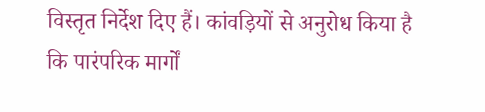विस्तृत निर्देश दिए हैं। कांवड़ियों से अनुरोध किया है कि पारंपरिक मार्गों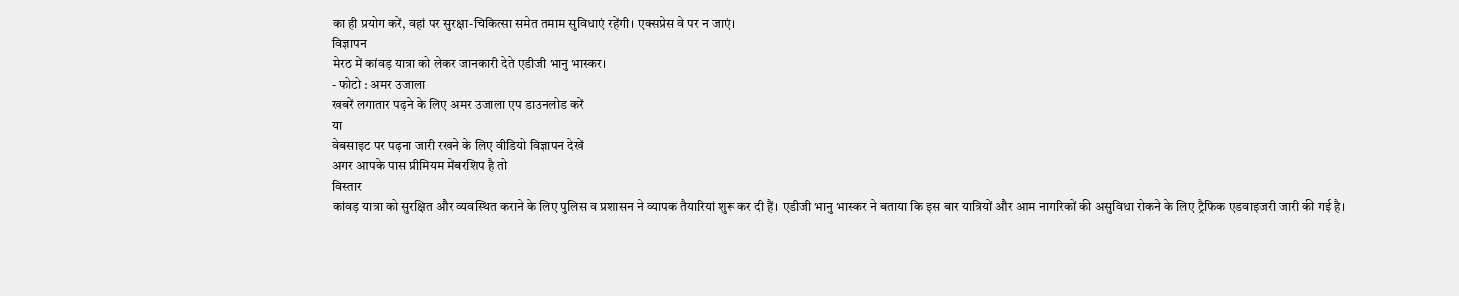का ही प्रयोग करें, वहां पर सुरक्षा-चिकित्सा समेत तमाम सुविधाएं रहेंगी। एक्सप्रेस वे पर न जाएं।
विज्ञापन
मेरठ में कांवड़ यात्रा को लेकर जानकारी देते एडीजी भानु भास्कर।
- फोटो : अमर उजाला
खबरें लगातार पढ़ने के लिए अमर उजाला एप डाउनलोड करें
या
वेबसाइट पर पढ़ना जारी रखने के लिए वीडियो विज्ञापन देखें
अगर आपके पास प्रीमियम मेंबरशिप है तो
विस्तार
कांवड़ यात्रा को सुरक्षित और व्यवस्थित कराने के लिए पुलिस व प्रशासन ने व्यापक तैयारियां शुरू कर दी हैं। एडीजी भानु भास्कर ने बताया कि इस बार यात्रियों और आम नागरिकों की असुविधा रोकने के लिए ट्रैफिक एडवाइजरी जारी की गई है।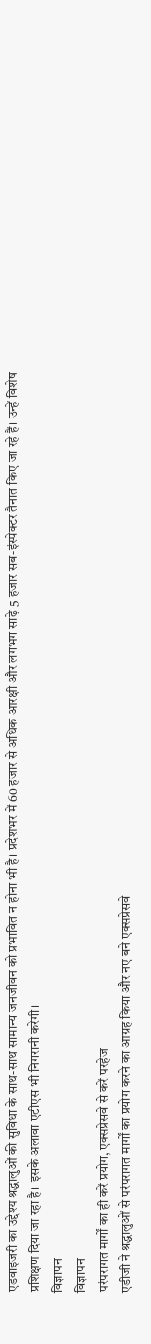एडवाइजरी का उद्देश्य श्रद्धालुओं की सुविधा के साथ-साथ सामान्य जनजीवन को प्रभावित न होना भी है। प्रदेशभर में 60 हजार से अधिक आरक्षी और लगभग साढ़े 5 हजार सब-इंस्पेक्टर तैनात किए जा रहे हैं। उन्हें विशेष प्रशिक्षण दिया जा रहा है। इसके अलावा एटीएस भी निगरानी करेगी।
विज्ञापन
विज्ञापन
परंपरागत मार्गों का ही करें प्रयोग, एक्सप्रेसवे से करें परहेज
एडीजी ने श्रद्धालुओं से परंपरागत मार्गों का प्रयोग करने का आग्रह किया और नए बने एक्सप्रेसवे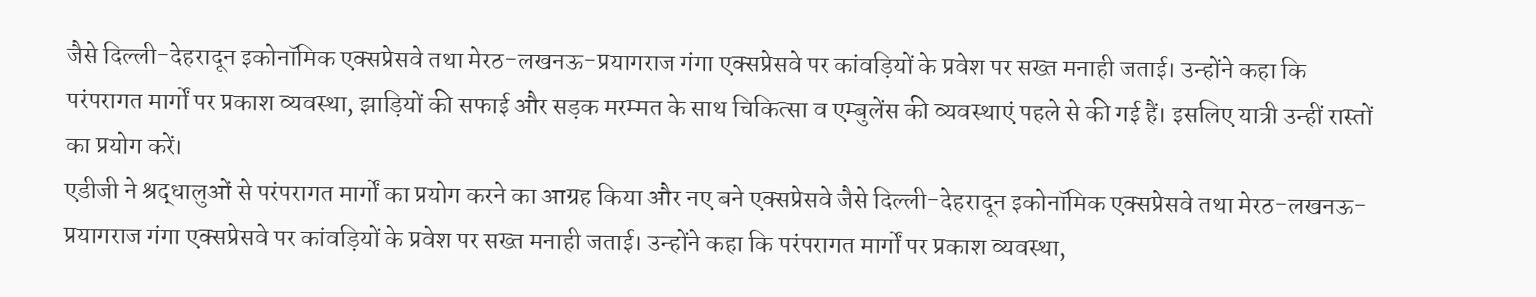जैसे दिल्ली-देहरादून इकोनॉमिक एक्सप्रेसवे तथा मेरठ-लखनऊ-प्रयागराज गंगा एक्सप्रेसवे पर कांवड़ियों के प्रवेश पर सख्त मनाही जताई। उन्होंने कहा कि परंपरागत मार्गों पर प्रकाश व्यवस्था, झाड़ियों की सफाई और सड़क मरम्मत के साथ चिकित्सा व एम्बुलेंस की व्यवस्थाएं पहले से की गई हैं। इसलिए यात्री उन्हीं रास्तों का प्रयोग करें।
एडीजी ने श्रद्धालुओं से परंपरागत मार्गों का प्रयोग करने का आग्रह किया और नए बने एक्सप्रेसवे जैसे दिल्ली-देहरादून इकोनॉमिक एक्सप्रेसवे तथा मेरठ-लखनऊ-प्रयागराज गंगा एक्सप्रेसवे पर कांवड़ियों के प्रवेश पर सख्त मनाही जताई। उन्होंने कहा कि परंपरागत मार्गों पर प्रकाश व्यवस्था,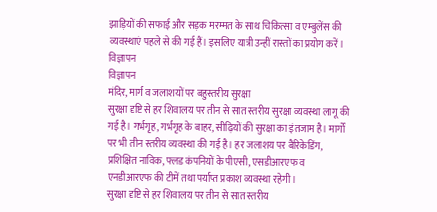झाड़ियों की सफाई और सड़क मरम्मत के साथ चिकित्सा व एम्बुलेंस की व्यवस्थाएं पहले से की गई हैं। इसलिए यात्री उन्हीं रास्तों का प्रयोग करें।
विज्ञापन
विज्ञापन
मंदिर, मार्ग व जलाशयों पर बहुस्तरीय सुरक्षा
सुरक्षा दृष्टि से हर शिवालय पर तीन से सात स्तरीय सुरक्षा व्यवस्था लागू की गई है। गर्भगृह, गर्भगृह के बाहर, सीढ़ियों की सुरक्षा का इंतजाम है। मार्गों पर भी तीन स्तरीय व्यवस्था की गई है। हर जलाशय पर बैरिकेडिंग, प्रशिक्षित नाविक, फ्लड कंपनियों के पीएसी, एसडीआरएफ व एनडीआरएफ की टीमें तथा पर्याप्त प्रकाश व्यवस्था रहेगी।
सुरक्षा दृष्टि से हर शिवालय पर तीन से सात स्तरीय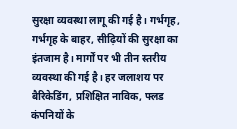सुरक्षा व्यवस्था लागू की गई है। गर्भगृह, गर्भगृह के बाहर, सीढ़ियों की सुरक्षा का इंतजाम है। मार्गों पर भी तीन स्तरीय व्यवस्था की गई है। हर जलाशय पर बैरिकेडिंग, प्रशिक्षित नाविक, फ्लड कंपनियों के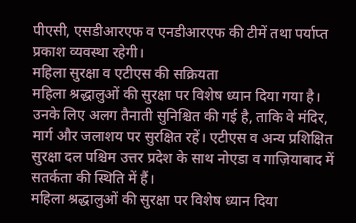पीएसी, एसडीआरएफ व एनडीआरएफ की टीमें तथा पर्याप्त प्रकाश व्यवस्था रहेगी।
महिला सुरक्षा व एटीएस की सक्रियता
महिला श्रद्धालुओं की सुरक्षा पर विशेष ध्यान दिया गया है। उनके लिए अलग तैनाती सुनिश्चित की गई है, ताकि वे मंदिर, मार्ग और जलाशय पर सुरक्षित रहें। एटीएस व अन्य प्रशिक्षित सुरक्षा दल पश्चिम उत्तर प्रदेश के साथ नोएडा व गाज़ियाबाद में सतर्कता की स्थिति में हैं।
महिला श्रद्धालुओं की सुरक्षा पर विशेष ध्यान दिया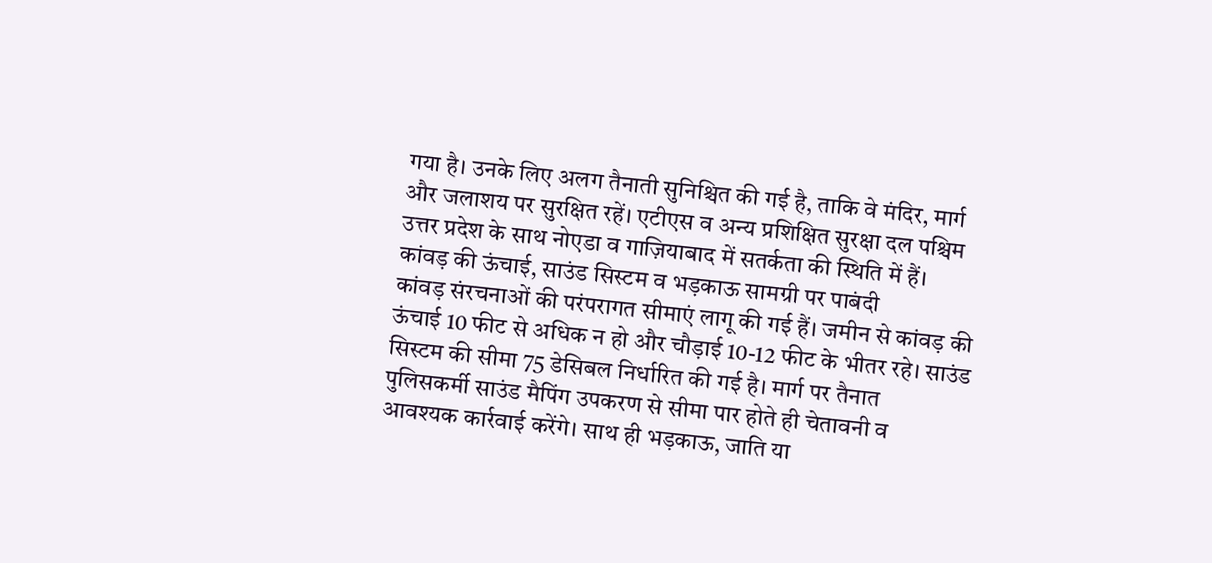गया है। उनके लिए अलग तैनाती सुनिश्चित की गई है, ताकि वे मंदिर, मार्ग और जलाशय पर सुरक्षित रहें। एटीएस व अन्य प्रशिक्षित सुरक्षा दल पश्चिम उत्तर प्रदेश के साथ नोएडा व गाज़ियाबाद में सतर्कता की स्थिति में हैं।
कांवड़ की ऊंचाई, साउंड सिस्टम व भड़काऊ सामग्री पर पाबंदी
कांवड़ संरचनाओं की परंपरागत सीमाएं लागू की गई हैं। जमीन से कांवड़ की ऊंचाई 10 फीट से अधिक न हो और चौड़ाई 10-12 फीट के भीतर रहे। साउंड सिस्टम की सीमा 75 डेसिबल निर्धारित की गई है। मार्ग पर तैनात पुलिसकर्मी साउंड मैपिंग उपकरण से सीमा पार होते ही चेतावनी व आवश्यक कार्रवाई करेंगे। साथ ही भड़काऊ, जाति या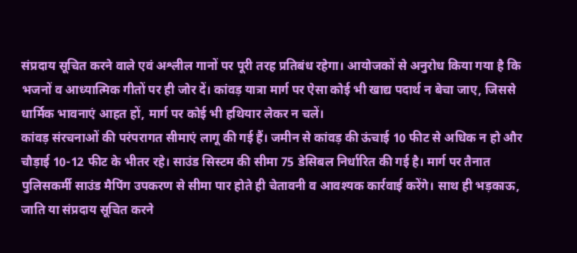संप्रदाय सूचित करने वाले एवं अश्लील गानों पर पूरी तरह प्रतिबंध रहेगा। आयोजकों से अनुरोध किया गया है कि भजनों व आध्यात्मिक गीतों पर ही जोर दें। कांवड़ यात्रा मार्ग पर ऐसा कोई भी खाद्य पदार्थ न बेचा जाए, जिससे धार्मिक भावनाएं आहत हों, मार्ग पर कोई भी हथियार लेकर न चलें।
कांवड़ संरचनाओं की परंपरागत सीमाएं लागू की गई हैं। जमीन से कांवड़ की ऊंचाई 10 फीट से अधिक न हो और चौड़ाई 10-12 फीट के भीतर रहे। साउंड सिस्टम की सीमा 75 डेसिबल निर्धारित की गई है। मार्ग पर तैनात पुलिसकर्मी साउंड मैपिंग उपकरण से सीमा पार होते ही चेतावनी व आवश्यक कार्रवाई करेंगे। साथ ही भड़काऊ, जाति या संप्रदाय सूचित करने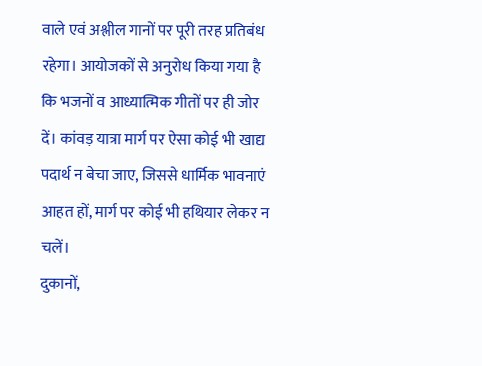वाले एवं अश्लील गानों पर पूरी तरह प्रतिबंध रहेगा। आयोजकों से अनुरोध किया गया है कि भजनों व आध्यात्मिक गीतों पर ही जोर दें। कांवड़ यात्रा मार्ग पर ऐसा कोई भी खाद्य पदार्थ न बेचा जाए, जिससे धार्मिक भावनाएं आहत हों, मार्ग पर कोई भी हथियार लेकर न चलें।
दुकानों,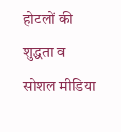होटलों की शुद्धता व सोशल मीडिया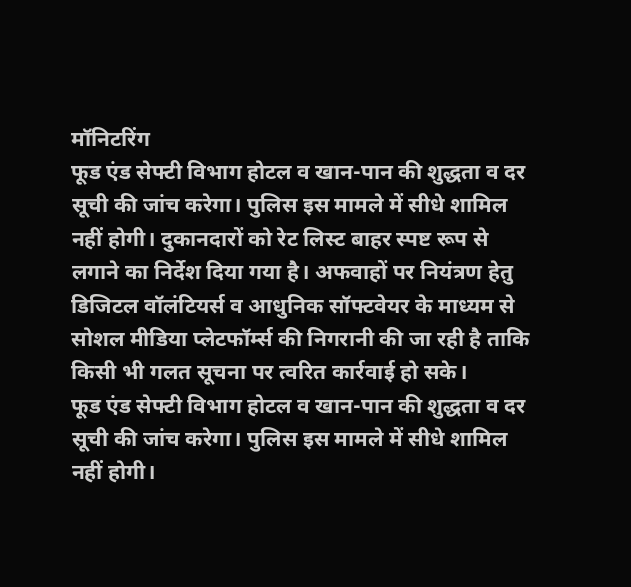मॉनिटरिंग
फूड एंड सेफ्टी विभाग होटल व खान-पान की शुद्धता व दर सूची की जांच करेगा। पुलिस इस मामले में सीधे शामिल नहीं होगी। दुकानदारों को रेट लिस्ट बाहर स्पष्ट रूप से लगाने का निर्देश दिया गया है। अफवाहों पर नियंत्रण हेतु डिजिटल वॉलंटियर्स व आधुनिक सॉफ्टवेयर के माध्यम से सोशल मीडिया प्लेटफॉर्म्स की निगरानी की जा रही है ताकि किसी भी गलत सूचना पर त्वरित कार्रवाई हो सके।
फूड एंड सेफ्टी विभाग होटल व खान-पान की शुद्धता व दर सूची की जांच करेगा। पुलिस इस मामले में सीधे शामिल नहीं होगी।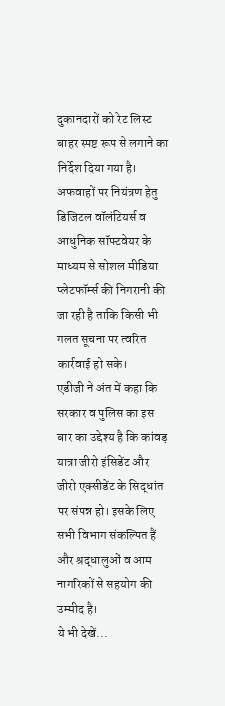दुकानदारों को रेट लिस्ट बाहर स्पष्ट रूप से लगाने का निर्देश दिया गया है। अफवाहों पर नियंत्रण हेतु डिजिटल वॉलंटियर्स व आधुनिक सॉफ्टवेयर के माध्यम से सोशल मीडिया प्लेटफॉर्म्स की निगरानी की जा रही है ताकि किसी भी गलत सूचना पर त्वरित कार्रवाई हो सके।
एडीजी ने अंत में कहा कि सरकार व पुलिस का इस बार का उद्देश्य है कि कांवड़ यात्रा जीरो इंसिडेंट और जीरो एक्सीडेंट के सिद्धांत पर संपन्न हो। इसके लिए सभी विभाग संकल्पित हैं और श्रद्धालुओं व आम नागरिकों से सहयोग की उम्मीद है।
ये भी देखें...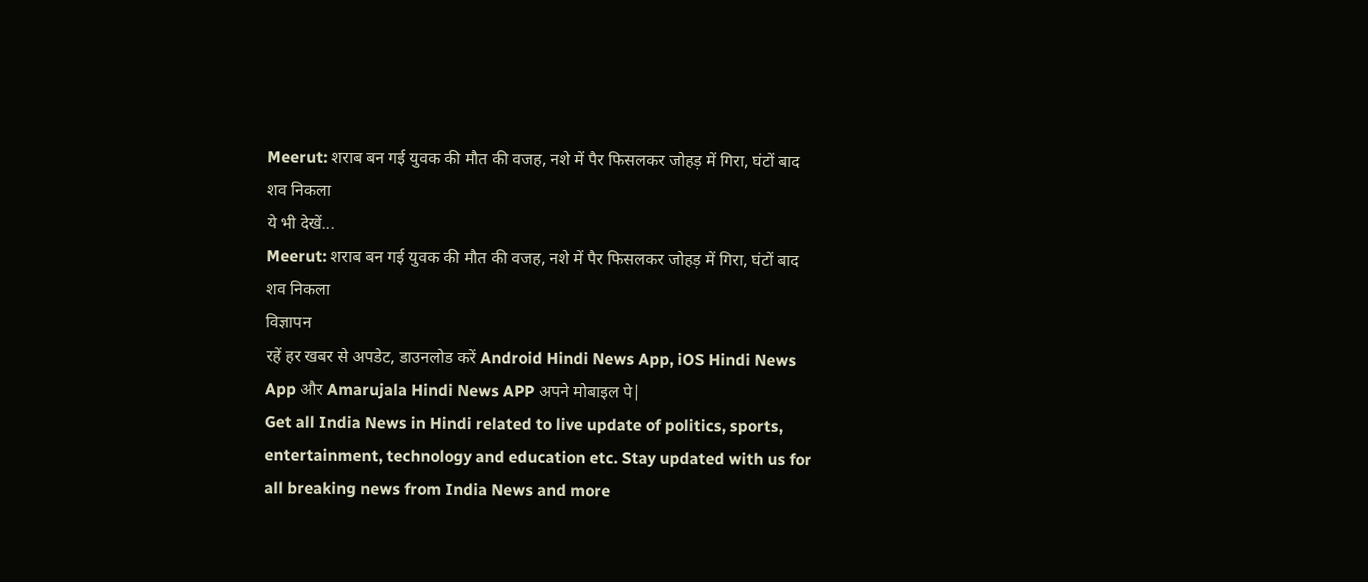Meerut: शराब बन गई युवक की मौत की वजह, नशे में पैर फिसलकर जोहड़ में गिरा, घंटों बाद शव निकला
ये भी देखें...
Meerut: शराब बन गई युवक की मौत की वजह, नशे में पैर फिसलकर जोहड़ में गिरा, घंटों बाद शव निकला
विज्ञापन
रहें हर खबर से अपडेट, डाउनलोड करें Android Hindi News App, iOS Hindi News App और Amarujala Hindi News APP अपने मोबाइल पे|
Get all India News in Hindi related to live update of politics, sports, entertainment, technology and education etc. Stay updated with us for all breaking news from India News and more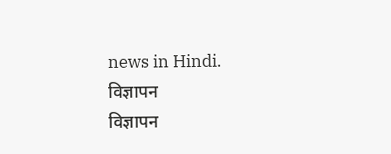news in Hindi.
विज्ञापन
विज्ञापन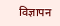विज्ञापन